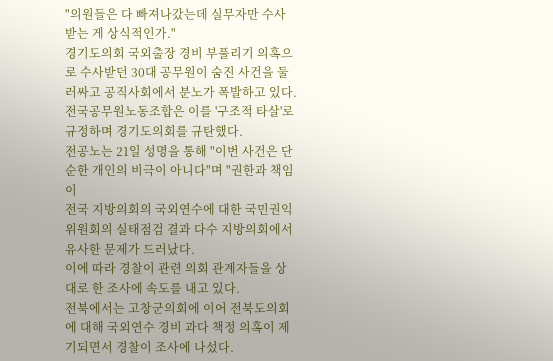"의원들은 다 빠져나갔는데 실무자만 수사받는 게 상식적인가."
경기도의회 국외출장 경비 부풀리기 의혹으로 수사받던 30대 공무원이 숨진 사건을 둘러싸고 공직사회에서 분노가 폭발하고 있다.
전국공무원노동조합은 이를 '구조적 타살'로 규정하며 경기도의회를 규탄했다.
전공노는 21일 성명을 통해 "이번 사건은 단순한 개인의 비극이 아니다"며 "권한과 책임이
전국 지방의회의 국외연수에 대한 국민권익위원회의 실태점검 결과 다수 지방의회에서 유사한 문제가 드러났다.
이에 따라 경찰이 관련 의회 관계자들을 상대로 한 조사에 속도를 내고 있다.
전북에서는 고창군의회에 이어 전북도의회에 대해 국외연수 경비 과다 책정 의혹이 제기되면서 경찰이 조사에 나섰다.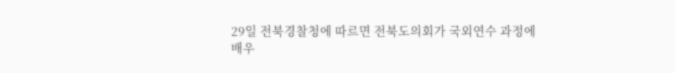29일 전북경찰청에 따르면 전북도의회가 국외연수 과정에
배우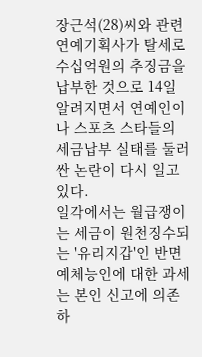장근석(28)씨와 관련 연예기획사가 탈세로 수십억원의 추징금을 납부한 것으로 14일 알려지면서 연예인이나 스포츠 스타들의 세금납부 실태를 둘러싼 논란이 다시 일고 있다.
일각에서는 월급쟁이는 세금이 원천징수되는 '유리지갑'인 반면 예체능인에 대한 과세는 본인 신고에 의존하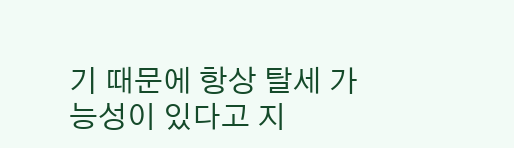기 때문에 항상 탈세 가능성이 있다고 지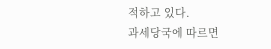적하고 있다.
과세당국에 따르면